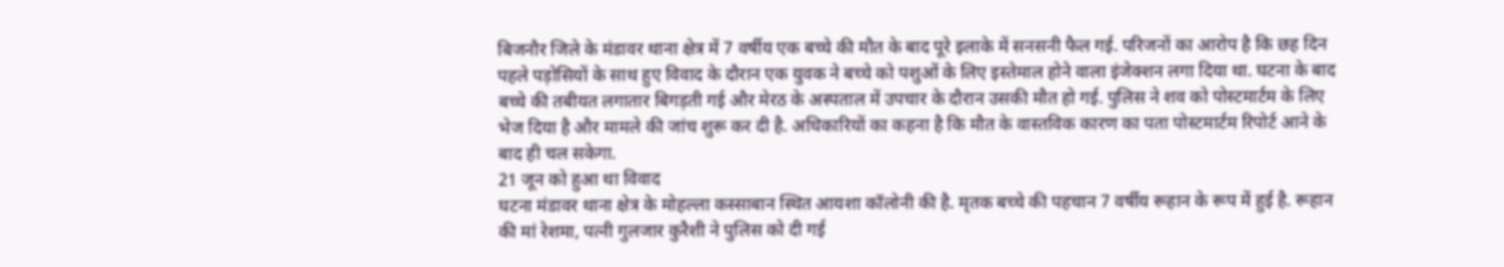बिजनौर जिले के मंडावर थाना क्षेत्र में 7 वर्षीय एक बच्चे की मौत के बाद पूरे इलाके में सनसनी फैल गई. परिजनों का आरोप है कि छह दिन पहले पड़ोसियों के साथ हुए विवाद के दौरान एक युवक ने बच्चे को पशुओं के लिए इस्तेमाल होने वाला इंजेक्शन लगा दिया था. घटना के बाद बच्चे की तबीयत लगातार बिगड़ती गई और मेरठ के अस्पताल में उपचार के दौरान उसकी मौत हो गई. पुलिस ने शव को पोस्टमार्टम के लिए भेज दिया है और मामले की जांच शुरू कर दी है. अधिकारियों का कहना है कि मौत के वास्तविक कारण का पता पोस्टमार्टम रिपोर्ट आने के बाद ही चल सकेगा.
21 जून को हुआ था विवाद
घटना मंडावर थाना क्षेत्र के मोहल्ला कस्साबान स्थित आयशा कॉलोनी की है. मृतक बच्चे की पहचान 7 वर्षीय रूहान के रूप में हुई है. रूहान की मां रेशमा, पत्नी गुलजार कुरैशी ने पुलिस को दी गई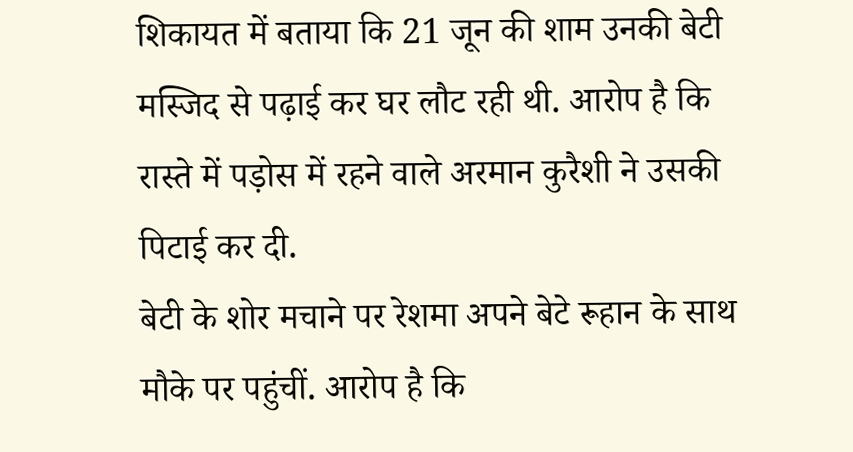शिकायत में बताया कि 21 जून की शाम उनकी बेटी मस्जिद से पढ़ाई कर घर लौट रही थी. आरोप है कि रास्ते में पड़ोस में रहने वाले अरमान कुरैशी ने उसकी पिटाई कर दी.
बेटी के शोर मचाने पर रेशमा अपने बेटे रूहान के साथ मौके पर पहुंचीं. आरोप है कि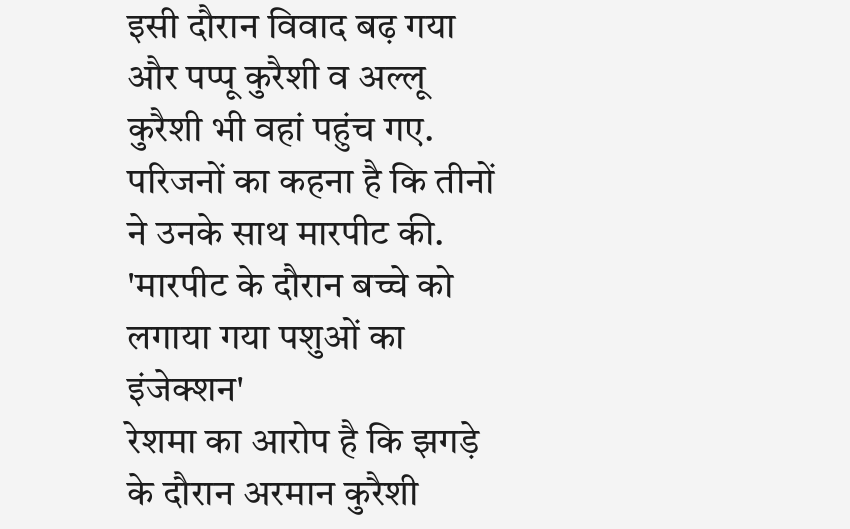इसी दौरान विवाद बढ़ गया और पप्पू कुरैशी व अल्लू कुरैशी भी वहां पहुंच गए. परिजनों का कहना है कि तीनों ने उनके साथ मारपीट की.
'मारपीट के दौरान बच्चे को लगाया गया पशुओं का इंजेक्शन'
रेशमा का आरोप है कि झगड़े के दौरान अरमान कुरैशी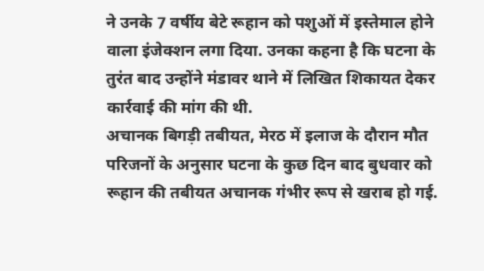ने उनके 7 वर्षीय बेटे रूहान को पशुओं में इस्तेमाल होने वाला इंजेक्शन लगा दिया. उनका कहना है कि घटना के तुरंत बाद उन्होंने मंडावर थाने में लिखित शिकायत देकर कार्रवाई की मांग की थी.
अचानक बिगड़ी तबीयत, मेरठ में इलाज के दौरान मौत
परिजनों के अनुसार घटना के कुछ दिन बाद बुधवार को रूहान की तबीयत अचानक गंभीर रूप से खराब हो गई.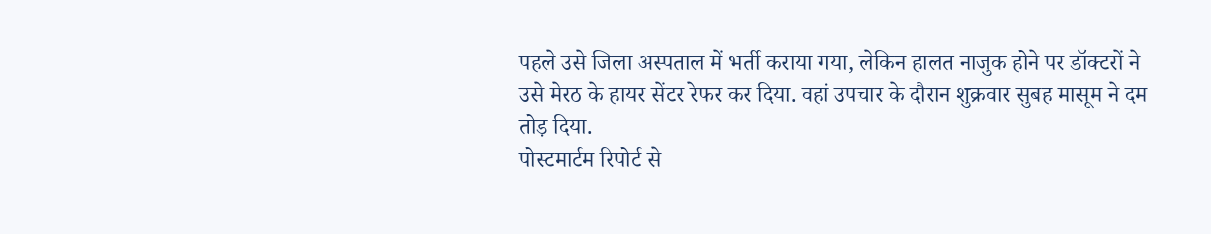पहले उसे जिला अस्पताल में भर्ती कराया गया, लेकिन हालत नाजुक होने पर डॉक्टरों ने उसे मेरठ के हायर सेंटर रेफर कर दिया. वहां उपचार के दौरान शुक्रवार सुबह मासूम ने दम तोड़ दिया.
पोस्टमार्टम रिपोर्ट से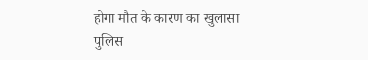होगा मौत के कारण का खुलासा
पुलिस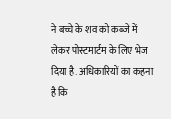ने बच्चे के शव को कब्जे में लेकर पोस्टमार्टम के लिए भेज दिया है. अधिकारियों का कहना है कि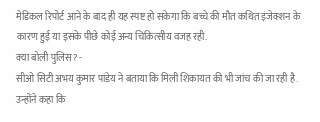मेडिकल रिपोर्ट आने के बाद ही यह स्पष्ट हो सकेगा कि बच्चे की मौत कथित इंजेक्शन के कारण हुई या इसके पीछे कोई अन्य चिकित्सीय वजह रही.
क्या बोली पुलिस? -
सीओ सिटी अभय कुमार पांडेय ने बताया कि मिली शिकायत की भी जांच की जा रही है. उन्होंने कहा कि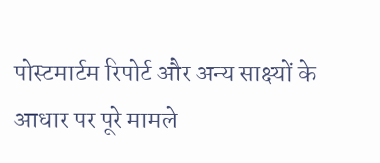पोस्टमार्टम रिपोर्ट और अन्य साक्ष्यों के आधार पर पूरे मामले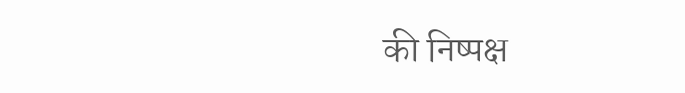की निष्पक्ष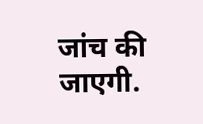जांच की जाएगी.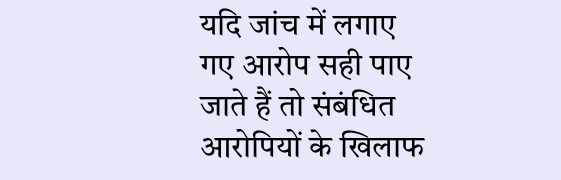यदि जांच में लगाए गए आरोप सही पाए जाते हैं तो संबंधित आरोपियों के खिलाफ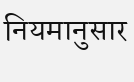नियमानुसार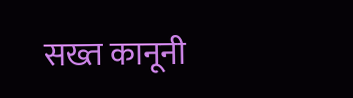सख्त कानूनी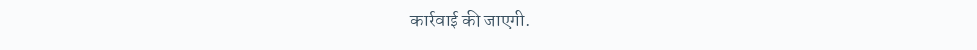कार्रवाई की जाएगी.